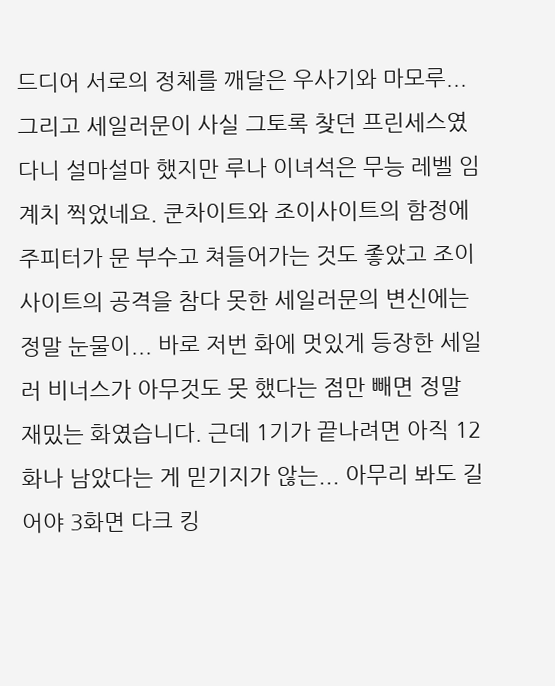드디어 서로의 정체를 깨달은 우사기와 마모루... 그리고 세일러문이 사실 그토록 찾던 프린세스였다니 설마설마 했지만 루나 이녀석은 무능 레벨 임계치 찍었네요. 쿤차이트와 조이사이트의 함정에 주피터가 문 부수고 쳐들어가는 것도 좋았고 조이사이트의 공격을 참다 못한 세일러문의 변신에는 정말 눈물이... 바로 저번 화에 멋있게 등장한 세일러 비너스가 아무것도 못 했다는 점만 빼면 정말 재밌는 화였습니다. 근데 1기가 끝나려면 아직 12화나 남았다는 게 믿기지가 않는... 아무리 봐도 길어야 3화면 다크 킹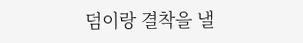덤이랑 결착을 낼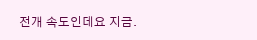전개 속도인데요 지금.